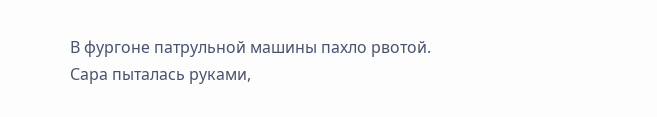В фургоне патрульной машины пахло рвотой. Сара пыталась руками,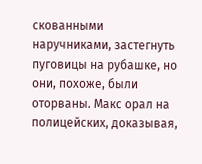скованными наручниками, застегнуть пуговицы на рубашке, но они, похоже, были оторваны. Макс орал на полицейских, доказывая,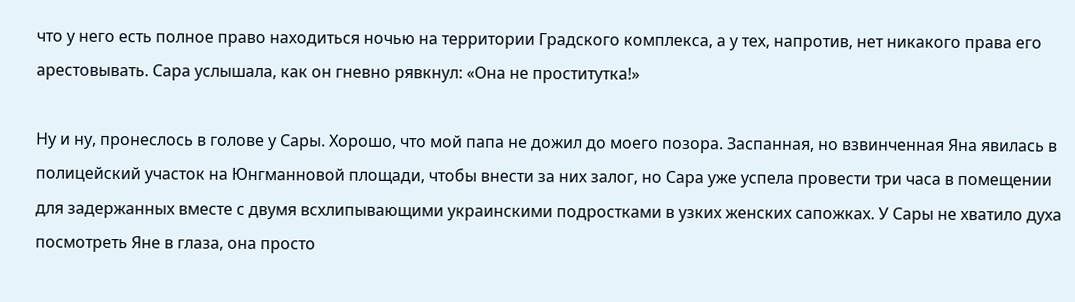что у него есть полное право находиться ночью на территории Градского комплекса, а у тех, напротив, нет никакого права его арестовывать. Сара услышала, как он гневно рявкнул: «Она не проститутка!»

Ну и ну, пронеслось в голове у Сары. Хорошо, что мой папа не дожил до моего позора. Заспанная, но взвинченная Яна явилась в полицейский участок на Юнгманновой площади, чтобы внести за них залог, но Сара уже успела провести три часа в помещении для задержанных вместе с двумя всхлипывающими украинскими подростками в узких женских сапожках. У Сары не хватило духа посмотреть Яне в глаза, она просто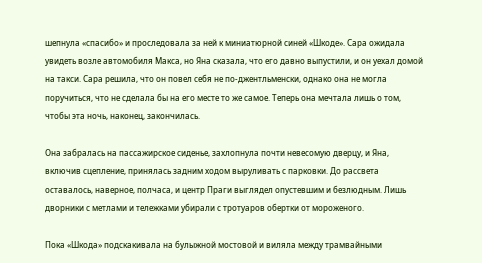шепнула «спасибо» и проследовала за ней к миниатюрной синей «Шкоде». Сара ожидала увидеть возле автомобиля Макса, но Яна сказала, что его давно выпустили, и он уехал домой на такси. Сара решила, что он повел себя не по-джентльменски, однако она не могла поручиться, что не сделала бы на его месте то же самое. Теперь она мечтала лишь о том, чтобы эта ночь, наконец, закончилась.

Она забралась на пассажирское сиденье, захлопнула почти невесомую дверцу, и Яна, включив сцепление, принялась задним ходом выруливать с парковки. До рассвета оставалось, наверное, полчаса, и центр Праги выглядел опустевшим и безлюдным. Лишь дворники с метлами и тележками убирали с тротуаров обертки от мороженого.

Пока «Шкода» подскакивала на булыжной мостовой и виляла между трамвайными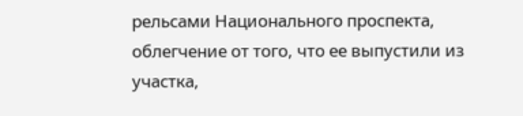рельсами Национального проспекта, облегчение от того, что ее выпустили из участка,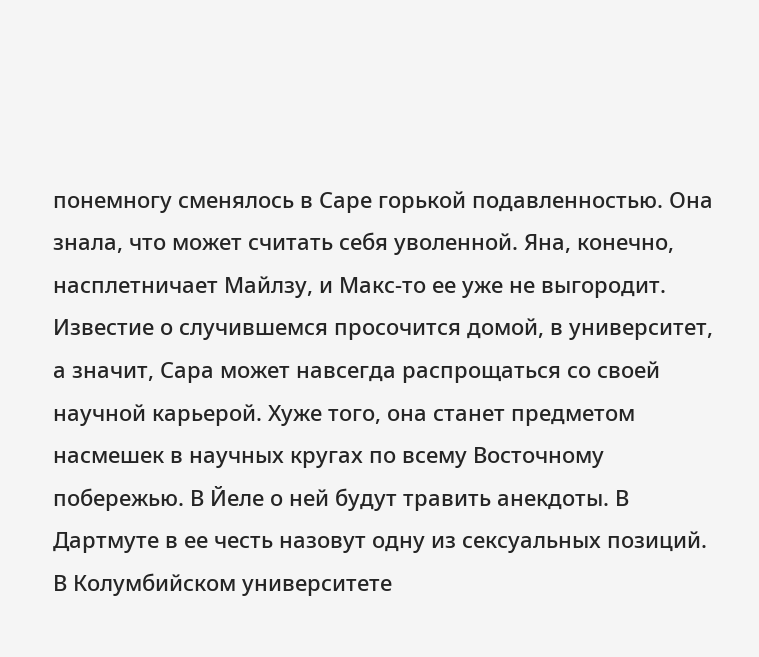понемногу сменялось в Саре горькой подавленностью. Она знала, что может считать себя уволенной. Яна, конечно, насплетничает Майлзу, и Макс-то ее уже не выгородит. Известие о случившемся просочится домой, в университет, а значит, Сара может навсегда распрощаться со своей научной карьерой. Хуже того, она станет предметом насмешек в научных кругах по всему Восточному побережью. В Йеле о ней будут травить анекдоты. В Дартмуте в ее честь назовут одну из сексуальных позиций. В Колумбийском университете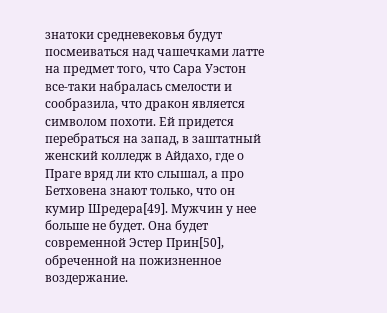знатоки средневековья будут посмеиваться над чашечками латте на предмет того, что Сара Уэстон все-таки набралась смелости и сообразила, что дракон является символом похоти. Ей придется перебраться на запад, в заштатный женский колледж в Айдахо, где о Праге вряд ли кто слышал, а про Бетховена знают только, что он кумир Шредера[49]. Мужчин у нее больше не будет. Она будет современной Эстер Прин[50], обреченной на пожизненное воздержание.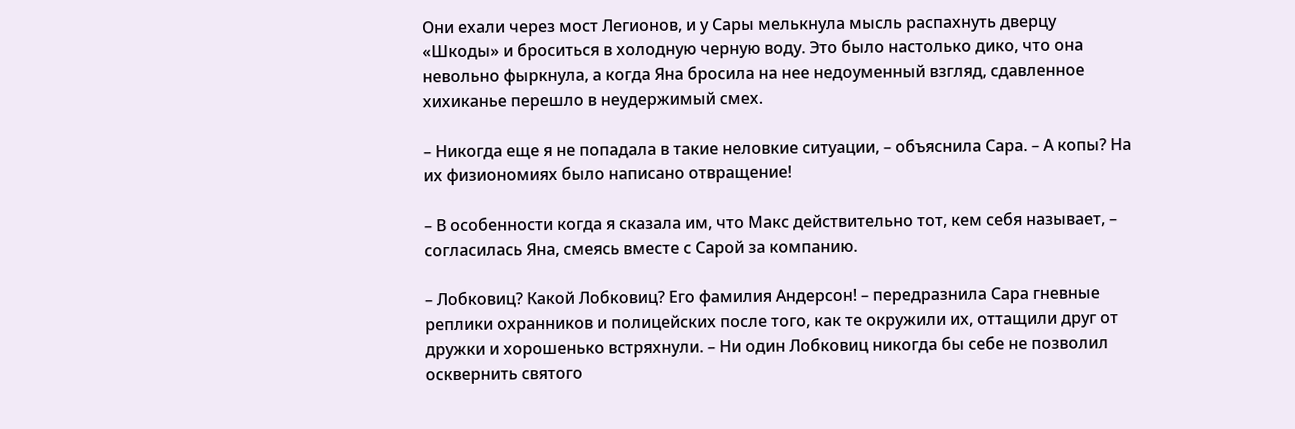Они ехали через мост Легионов, и у Сары мелькнула мысль распахнуть дверцу «Шкоды» и броситься в холодную черную воду. Это было настолько дико, что она невольно фыркнула, а когда Яна бросила на нее недоуменный взгляд, сдавленное хихиканье перешло в неудержимый смех.

– Никогда еще я не попадала в такие неловкие ситуации, – объяснила Сара. – А копы? На их физиономиях было написано отвращение!

– В особенности когда я сказала им, что Макс действительно тот, кем себя называет, – согласилась Яна, смеясь вместе с Сарой за компанию.

– Лобковиц? Какой Лобковиц? Его фамилия Андерсон! – передразнила Сара гневные реплики охранников и полицейских после того, как те окружили их, оттащили друг от дружки и хорошенько встряхнули. – Ни один Лобковиц никогда бы себе не позволил осквернить святого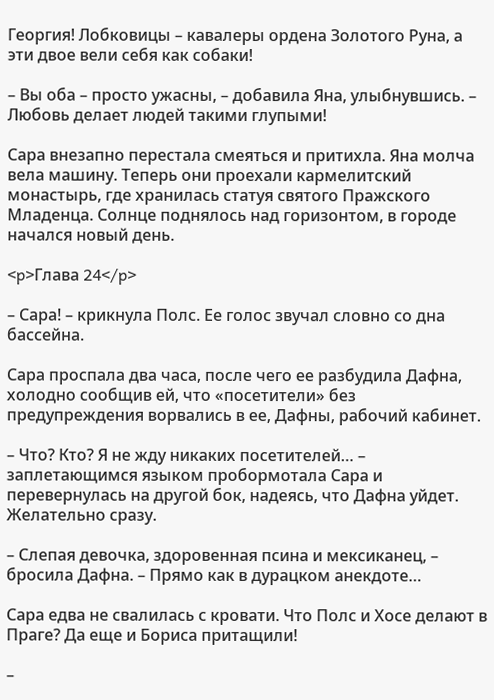Георгия! Лобковицы – кавалеры ордена Золотого Руна, а эти двое вели себя как собаки!

– Вы оба – просто ужасны, – добавила Яна, улыбнувшись. – Любовь делает людей такими глупыми!

Сара внезапно перестала смеяться и притихла. Яна молча вела машину. Теперь они проехали кармелитский монастырь, где хранилась статуя святого Пражского Младенца. Солнце поднялось над горизонтом, в городе начался новый день.

<p>Глава 24</p>

– Сара! – крикнула Полс. Ее голос звучал словно со дна бассейна.

Сара проспала два часа, после чего ее разбудила Дафна, холодно сообщив ей, что «посетители» без предупреждения ворвались в ее, Дафны, рабочий кабинет.

– Что? Кто? Я не жду никаких посетителей… – заплетающимся языком пробормотала Сара и перевернулась на другой бок, надеясь, что Дафна уйдет. Желательно сразу.

– Слепая девочка, здоровенная псина и мексиканец, – бросила Дафна. – Прямо как в дурацком анекдоте…

Сара едва не свалилась с кровати. Что Полс и Хосе делают в Праге? Да еще и Бориса притащили!

–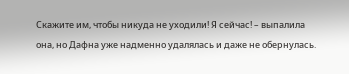Скажите им, чтобы никуда не уходили! Я сейчас! – выпалила она, но Дафна уже надменно удалялась и даже не обернулась.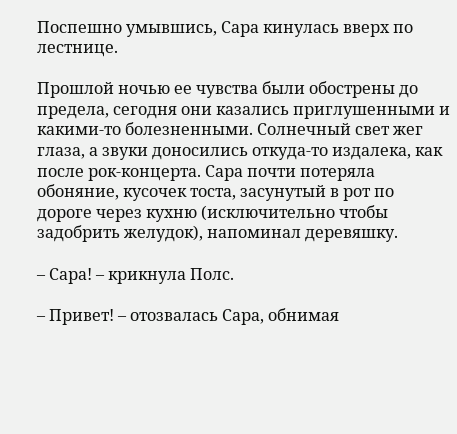Поспешно умывшись, Сара кинулась вверх по лестнице.

Прошлой ночью ее чувства были обострены до предела, сегодня они казались приглушенными и какими-то болезненными. Солнечный свет жег глаза, а звуки доносились откуда-то издалека, как после рок-концерта. Сара почти потеряла обоняние, кусочек тоста, засунутый в рот по дороге через кухню (исключительно чтобы задобрить желудок), напоминал деревяшку.

– Сара! – крикнула Полс.

– Привет! – отозвалась Сара, обнимая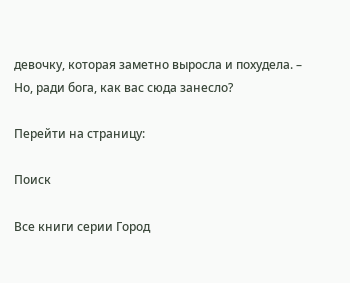девочку, которая заметно выросла и похудела. – Но, ради бога, как вас сюда занесло?

Перейти на страницу:

Поиск

Все книги серии Город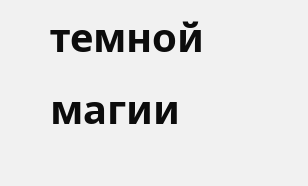темной магии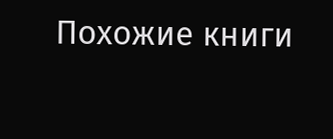Похожие книги